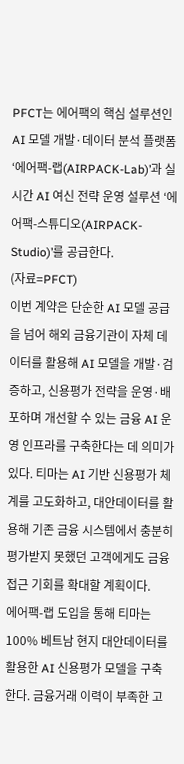PFCT는 에어팩의 핵심 설루션인 AI 모델 개발·데이터 분석 플랫폼 ‘에어팩-랩(AIRPACK-Lab)’과 실시간 AI 여신 전략 운영 설루션 ‘에어팩-스튜디오(AIRPACK-Studio)’를 공급한다.
(자료=PFCT)
이번 계약은 단순한 AI 모델 공급을 넘어 해외 금융기관이 자체 데이터를 활용해 AI 모델을 개발·검증하고, 신용평가 전략을 운영·배포하며 개선할 수 있는 금융 AI 운영 인프라를 구축한다는 데 의미가 있다. 티마는 AI 기반 신용평가 체계를 고도화하고, 대안데이터를 활용해 기존 금융 시스템에서 충분히 평가받지 못했던 고객에게도 금융 접근 기회를 확대할 계획이다.
에어팩-랩 도입을 통해 티마는 100% 베트남 현지 대안데이터를 활용한 AI 신용평가 모델을 구축한다. 금융거래 이력이 부족한 고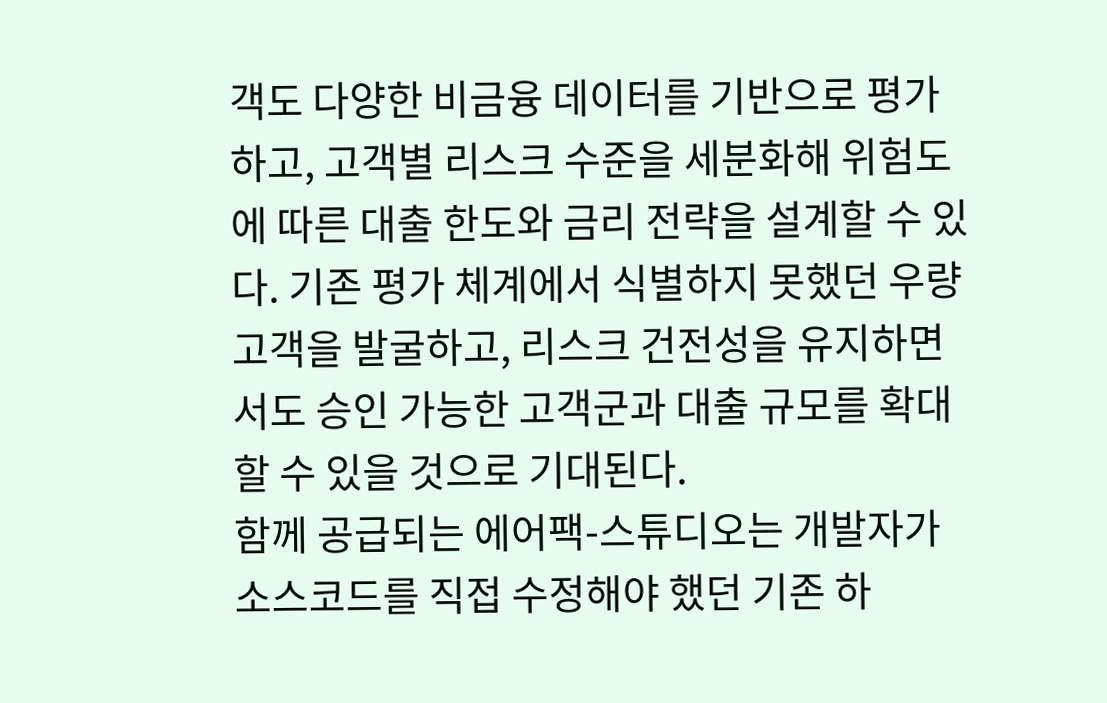객도 다양한 비금융 데이터를 기반으로 평가하고, 고객별 리스크 수준을 세분화해 위험도에 따른 대출 한도와 금리 전략을 설계할 수 있다. 기존 평가 체계에서 식별하지 못했던 우량 고객을 발굴하고, 리스크 건전성을 유지하면서도 승인 가능한 고객군과 대출 규모를 확대할 수 있을 것으로 기대된다.
함께 공급되는 에어팩-스튜디오는 개발자가 소스코드를 직접 수정해야 했던 기존 하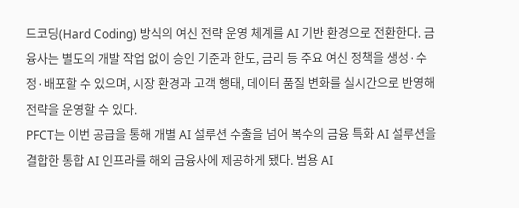드코딩(Hard Coding) 방식의 여신 전략 운영 체계를 AI 기반 환경으로 전환한다. 금융사는 별도의 개발 작업 없이 승인 기준과 한도, 금리 등 주요 여신 정책을 생성·수정·배포할 수 있으며, 시장 환경과 고객 행태, 데이터 품질 변화를 실시간으로 반영해 전략을 운영할 수 있다.
PFCT는 이번 공급을 통해 개별 AI 설루션 수출을 넘어 복수의 금융 특화 AI 설루션을 결합한 통합 AI 인프라를 해외 금융사에 제공하게 됐다. 범용 AI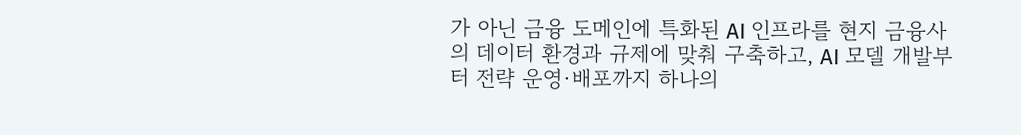가 아닌 금융 도메인에 특화된 AI 인프라를 현지 금융사의 데이터 환경과 규제에 맞춰 구축하고, AI 모델 개발부터 전략 운영·배포까지 하나의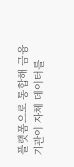플랫폼으로 통합해 금융기관이 자체 데이터를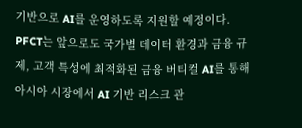기반으로 AI를 운영하도록 지원할 예정이다.
PFCT는 앞으로도 국가별 데이터 환경과 금융 규제, 고객 특성에 최적화된 금융 버티컬 AI를 통해 아시아 시장에서 AI 기반 리스크 관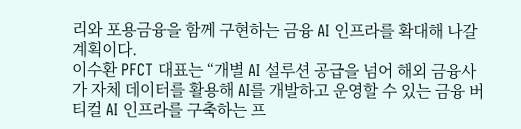리와 포용금융을 함께 구현하는 금융 AI 인프라를 확대해 나갈 계획이다.
이수환 PFCT 대표는 “개별 AI 설루션 공급을 넘어 해외 금융사가 자체 데이터를 활용해 AI를 개발하고 운영할 수 있는 금융 버티컬 AI 인프라를 구축하는 프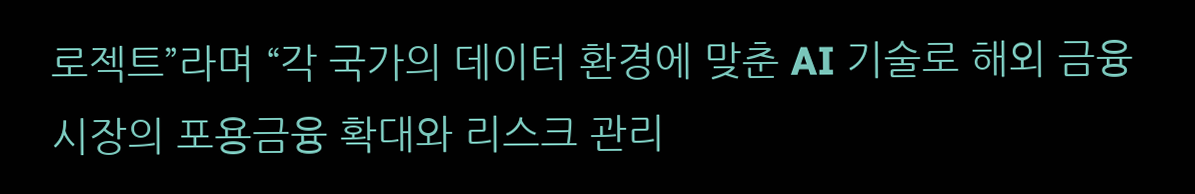로젝트”라며 “각 국가의 데이터 환경에 맞춘 AI 기술로 해외 금융시장의 포용금융 확대와 리스크 관리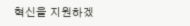혁신을 지원하겠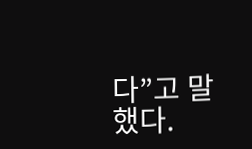다”고 말했다.